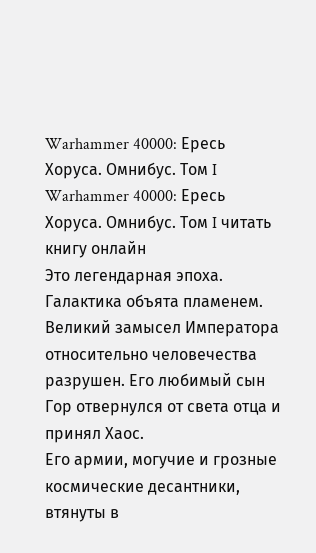Warhammer 40000: Ересь Хоруса. Омнибус. Том I
Warhammer 40000: Ересь Хоруса. Омнибус. Том I читать книгу онлайн
Это легендарная эпоха. Галактика объята пламенем. Великий замысел Императора относительно человечества разрушен. Его любимый сын Гор отвернулся от света отца и принял Хаос.
Его армии, могучие и грозные космические десантники, втянуты в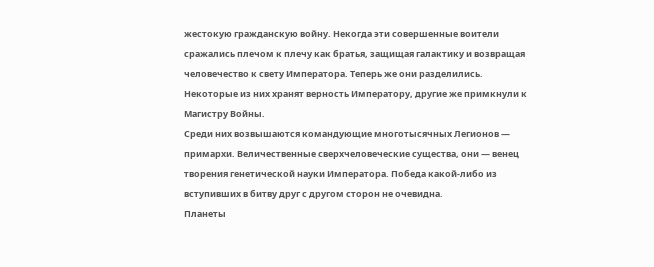жестокую гражданскую войну. Некогда эти совершенные воители сражались плечом к плечу как братья, защищая галактику и возвращая человечество к свету Императора. Теперь же они разделились.
Некоторые из них хранят верность Императору, другие же примкнули к Магистру Войны.
Среди них возвышаются командующие многотысячных Легионов — примархи. Величественные сверхчеловеческие существа, они — венец творения генетической науки Императора. Победа какой-либо из вступивших в битву друг с другом сторон не очевидна.
Планеты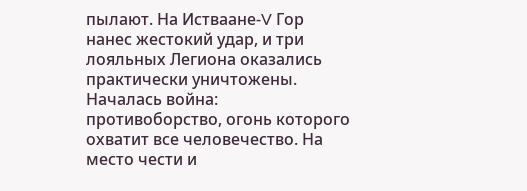пылают. На Истваане-V Гор нанес жестокий удар, и три лояльных Легиона оказались практически уничтожены. Началась война: противоборство, огонь которого охватит все человечество. На место чести и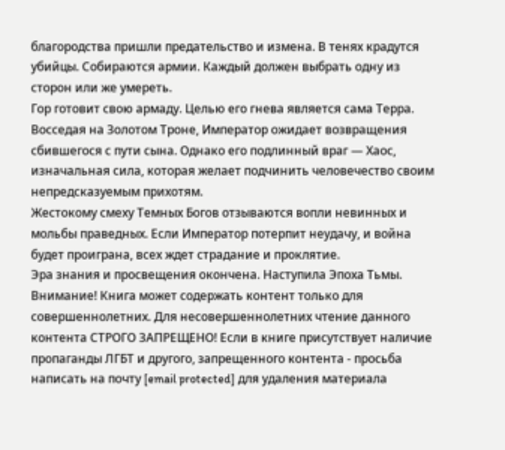благородства пришли предательство и измена. В тенях крадутся убийцы. Собираются армии. Каждый должен выбрать одну из сторон или же умереть.
Гор готовит свою армаду. Целью его гнева является сама Терра. Восседая на Золотом Троне, Император ожидает возвращения сбившегося с пути сына. Однако его подлинный враг — Хаос, изначальная сила, которая желает подчинить человечество своим непредсказуемым прихотям.
Жестокому смеху Темных Богов отзываются вопли невинных и мольбы праведных. Если Император потерпит неудачу, и война будет проиграна, всех ждет страдание и проклятие.
Эра знания и просвещения окончена. Наступила Эпоха Тьмы.
Внимание! Книга может содержать контент только для совершеннолетних. Для несовершеннолетних чтение данного контента СТРОГО ЗАПРЕЩЕНО! Если в книге присутствует наличие пропаганды ЛГБТ и другого, запрещенного контента - просьба написать на почту [email protected] для удаления материала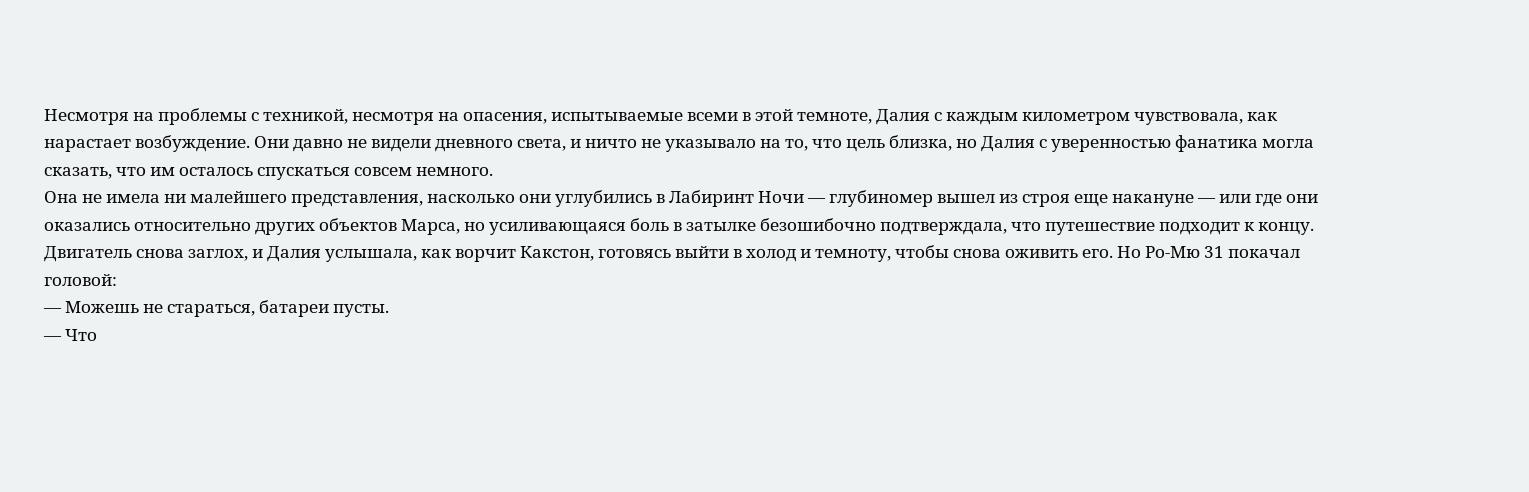Несмотря на проблемы с техникой, несмотря на опасения, испытываемые всеми в этой темноте, Далия с каждым километром чувствовала, как нарастает возбуждение. Они давно не видели дневного света, и ничто не указывало на то, что цель близка, но Далия с уверенностью фанатика могла сказать, что им осталось спускаться совсем немного.
Она не имела ни малейшего представления, насколько они углубились в Лабиринт Ночи — глубиномер вышел из строя еще накануне — или где они оказались относительно других объектов Марса, но усиливающаяся боль в затылке безошибочно подтверждала, что путешествие подходит к концу.
Двигатель снова заглох, и Далия услышала, как ворчит Какстон, готовясь выйти в холод и темноту, чтобы снова оживить его. Но Ро-Мю 31 покачал головой:
— Можешь не стараться, батареи пусты.
— Что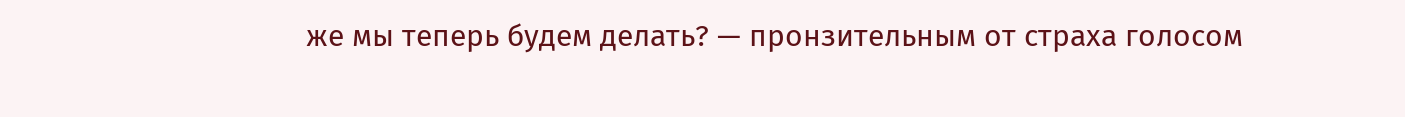же мы теперь будем делать? — пронзительным от страха голосом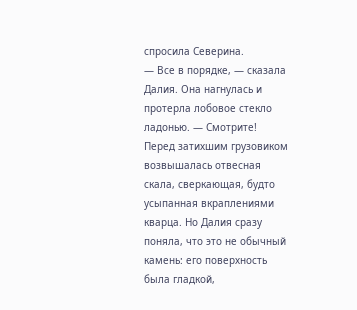спросила Северина.
— Все в порядке, — сказала Далия. Она нагнулась и протерла лобовое стекло ладонью. — Смотрите!
Перед затихшим грузовиком возвышалась отвесная скала, сверкающая, будто усыпанная вкраплениями кварца. Но Далия сразу поняла, что это не обычный камень: его поверхность была гладкой,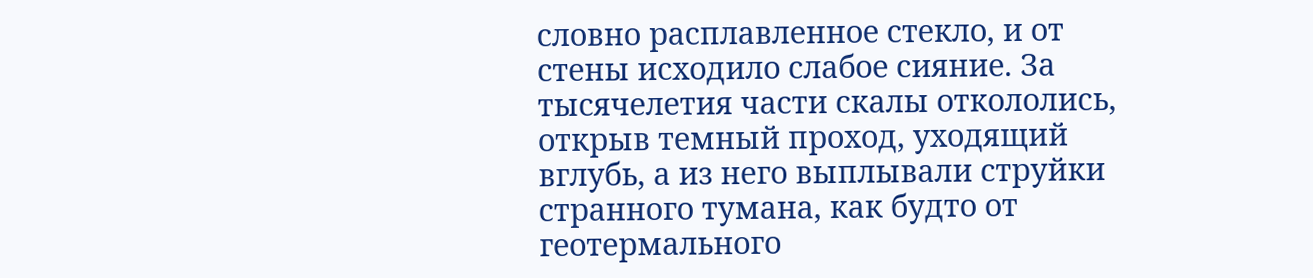словно расплавленное стекло, и от стены исходило слабое сияние. За тысячелетия части скалы откололись, открыв темный проход, уходящий вглубь, а из него выплывали струйки странного тумана, как будто от геотермального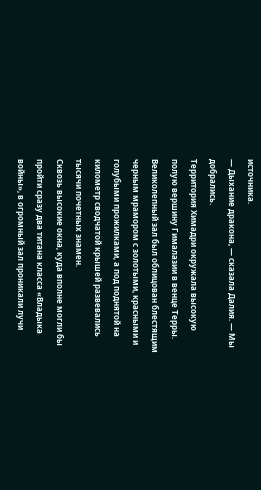источника.
— Дыхание дракона, — сказала Далия. — Мы добрались.
Территория Химадри окружала высокую полую вершину Гималазии в венце Терры. Великолепный зал был облицован блестящим черным мрамором с золотыми, красными и голубыми прожилками, а под поднятой на километр сводчатой крышей развевались тысячи почетных знамен.
Сквозь высокие окна, куда вполне могли бы пройти сразу два титана класса «Владыка войны», в огромный зал проникали лучи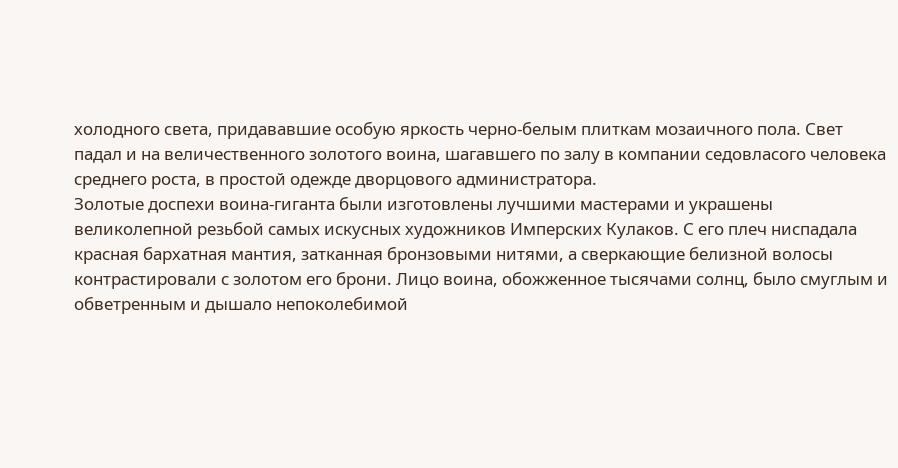холодного света, придававшие особую яркость черно-белым плиткам мозаичного пола. Свет падал и на величественного золотого воина, шагавшего по залу в компании седовласого человека среднего роста, в простой одежде дворцового администратора.
Золотые доспехи воина-гиганта были изготовлены лучшими мастерами и украшены великолепной резьбой самых искусных художников Имперских Кулаков. С его плеч ниспадала красная бархатная мантия, затканная бронзовыми нитями, а сверкающие белизной волосы контрастировали с золотом его брони. Лицо воина, обожженное тысячами солнц, было смуглым и обветренным и дышало непоколебимой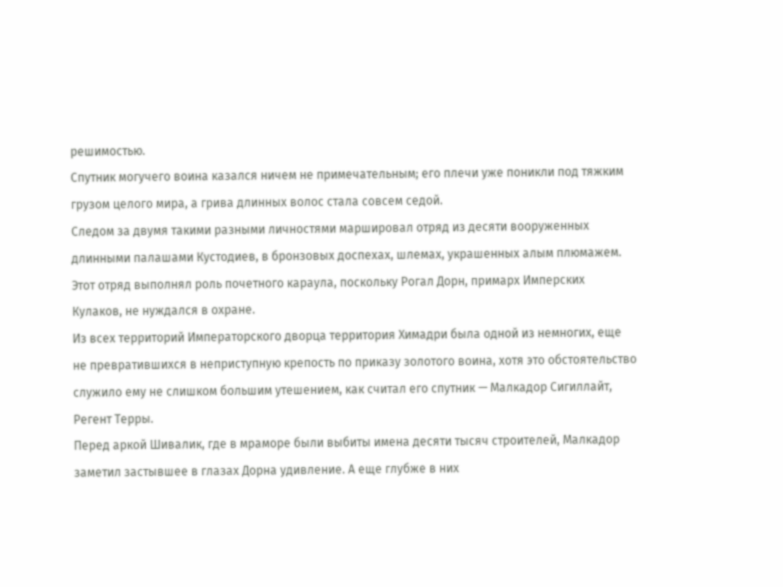решимостью.
Спутник могучего воина казался ничем не примечательным; его плечи уже поникли под тяжким грузом целого мира, а грива длинных волос стала совсем седой.
Следом за двумя такими разными личностями маршировал отряд из десяти вооруженных длинными палашами Кустодиев, в бронзовых доспехах, шлемах, украшенных алым плюмажем. Этот отряд выполнял роль почетного караула, поскольку Рогал Дорн, примарх Имперских Кулаков, не нуждался в охране.
Из всех территорий Императорского дворца территория Химадри была одной из немногих, еще не превратившихся в неприступную крепость по приказу золотого воина, хотя это обстоятельство служило ему не слишком большим утешением, как считал его спутник — Малкадор Сигиллайт, Регент Терры.
Перед аркой Шивалик, где в мраморе были выбиты имена десяти тысяч строителей, Малкадор заметил застывшее в глазах Дорна удивление. А еще глубже в них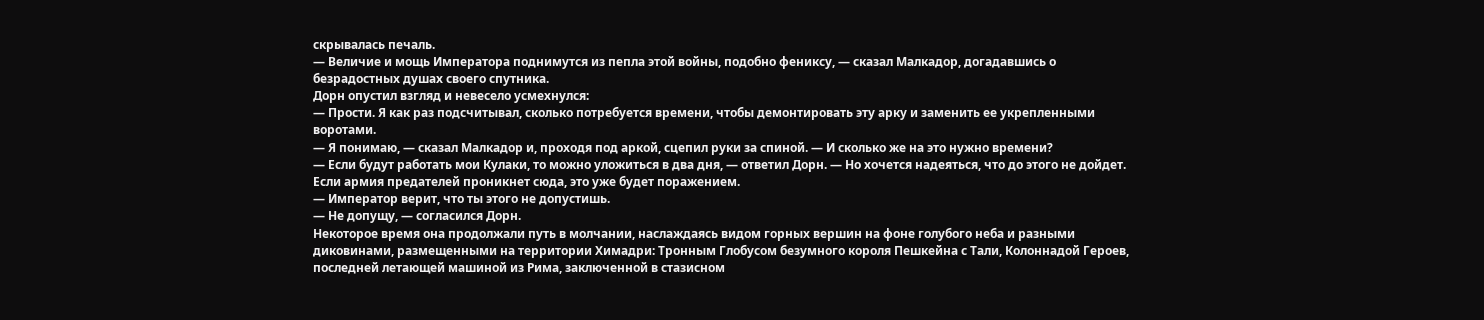скрывалась печаль.
— Величие и мощь Императора поднимутся из пепла этой войны, подобно фениксу, — сказал Малкадор, догадавшись о безрадостных душах своего спутника.
Дорн опустил взгляд и невесело усмехнулся:
— Прости. Я как раз подсчитывал, сколько потребуется времени, чтобы демонтировать эту арку и заменить ее укрепленными воротами.
— Я понимаю, — сказал Малкадор и, проходя под аркой, сцепил руки за спиной. — И сколько же на это нужно времени?
— Если будут работать мои Кулаки, то можно уложиться в два дня, — ответил Дорн. — Но хочется надеяться, что до этого не дойдет. Если армия предателей проникнет сюда, это уже будет поражением.
— Император верит, что ты этого не допустишь.
— Не допущу, — согласился Дорн.
Некоторое время она продолжали путь в молчании, наслаждаясь видом горных вершин на фоне голубого неба и разными диковинами, размещенными на территории Химадри: Тронным Глобусом безумного короля Пешкейна с Тали, Колоннадой Героев, последней летающей машиной из Рима, заключенной в стазисном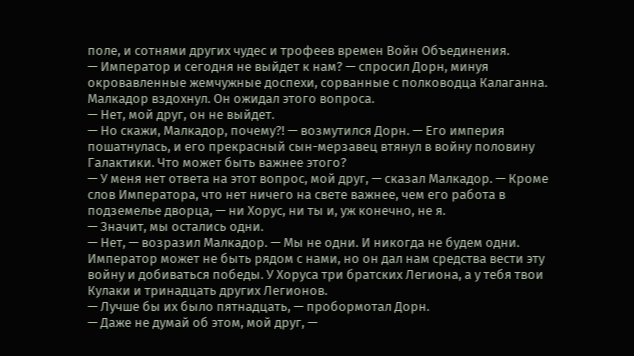поле, и сотнями других чудес и трофеев времен Войн Объединения.
— Император и сегодня не выйдет к нам? — спросил Дорн, минуя окровавленные жемчужные доспехи, сорванные с полководца Калаганна.
Малкадор вздохнул. Он ожидал этого вопроса.
— Нет, мой друг, он не выйдет.
— Но скажи, Малкадор, почему?! — возмутился Дорн. — Его империя пошатнулась, и его прекрасный сын-мерзавец втянул в войну половину Галактики. Что может быть важнее этого?
— У меня нет ответа на этот вопрос, мой друг, — сказал Малкадор. — Кроме слов Императора, что нет ничего на свете важнее, чем его работа в подземелье дворца, — ни Хорус, ни ты и, уж конечно, не я.
— Значит, мы остались одни.
— Нет, — возразил Малкадор. — Мы не одни. И никогда не будем одни. Император может не быть рядом с нами, но он дал нам средства вести эту войну и добиваться победы. У Хоруса три братских Легиона, а у тебя твои Кулаки и тринадцать других Легионов.
— Лучше бы их было пятнадцать, — пробормотал Дорн.
— Даже не думай об этом, мой друг, —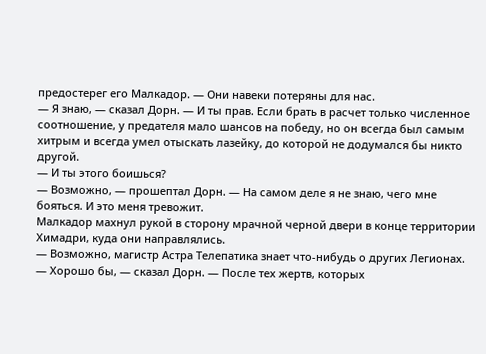предостерег его Малкадор. — Они навеки потеряны для нас.
— Я знаю, — сказал Дорн. — И ты прав. Если брать в расчет только численное соотношение, у предателя мало шансов на победу, но он всегда был самым хитрым и всегда умел отыскать лазейку, до которой не додумался бы никто другой.
— И ты этого боишься?
— Возможно, — прошептал Дорн. — На самом деле я не знаю, чего мне бояться. И это меня тревожит.
Малкадор махнул рукой в сторону мрачной черной двери в конце территории Химадри, куда они направлялись.
— Возможно, магистр Астра Телепатика знает что-нибудь о других Легионах.
— Хорошо бы, — сказал Дорн. — После тех жертв, которых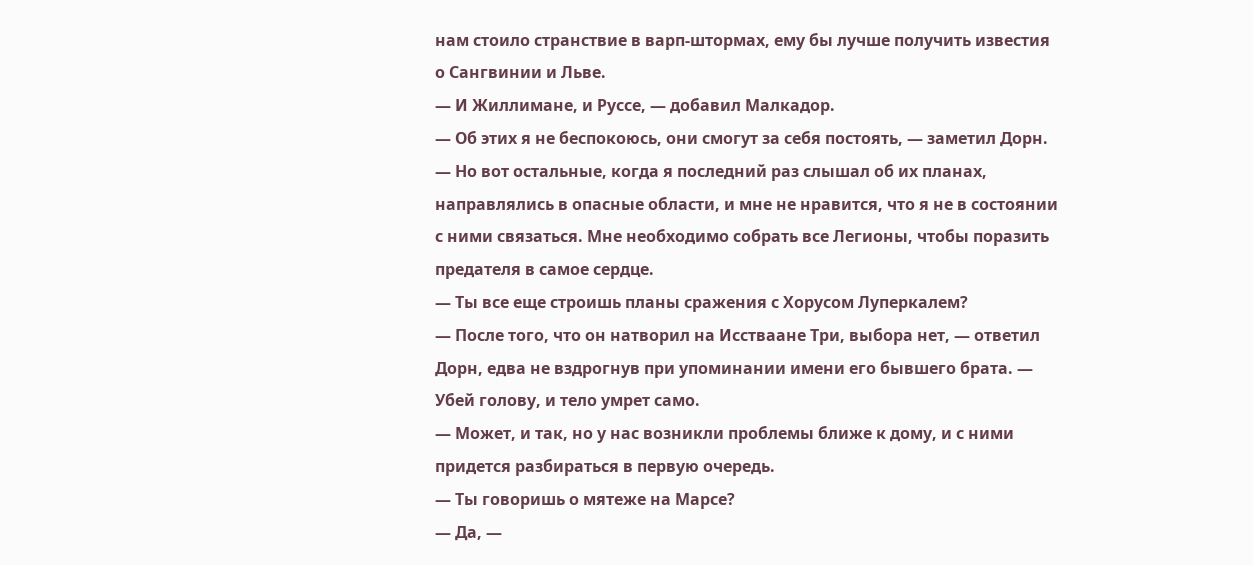нам стоило странствие в варп-штормах, ему бы лучше получить известия о Сангвинии и Льве.
— И Жиллимане, и Руссе, — добавил Малкадор.
— Об этих я не беспокоюсь, они смогут за себя постоять, — заметил Дорн. — Но вот остальные, когда я последний раз слышал об их планах, направлялись в опасные области, и мне не нравится, что я не в состоянии с ними связаться. Мне необходимо собрать все Легионы, чтобы поразить предателя в самое сердце.
— Ты все еще строишь планы сражения с Хорусом Луперкалем?
— После того, что он натворил на Исстваане Три, выбора нет, — ответил Дорн, едва не вздрогнув при упоминании имени его бывшего брата. — Убей голову, и тело умрет само.
— Может, и так, но у нас возникли проблемы ближе к дому, и с ними придется разбираться в первую очередь.
— Ты говоришь о мятеже на Марсе?
— Да, —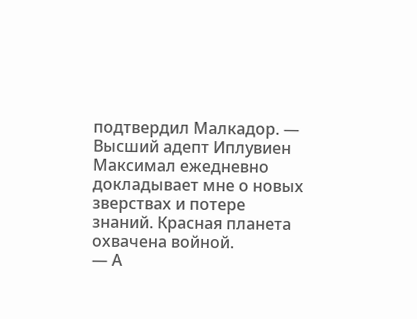подтвердил Малкадор. — Высший адепт Иплувиен Максимал ежедневно докладывает мне о новых зверствах и потере знаний. Красная планета охвачена войной.
— А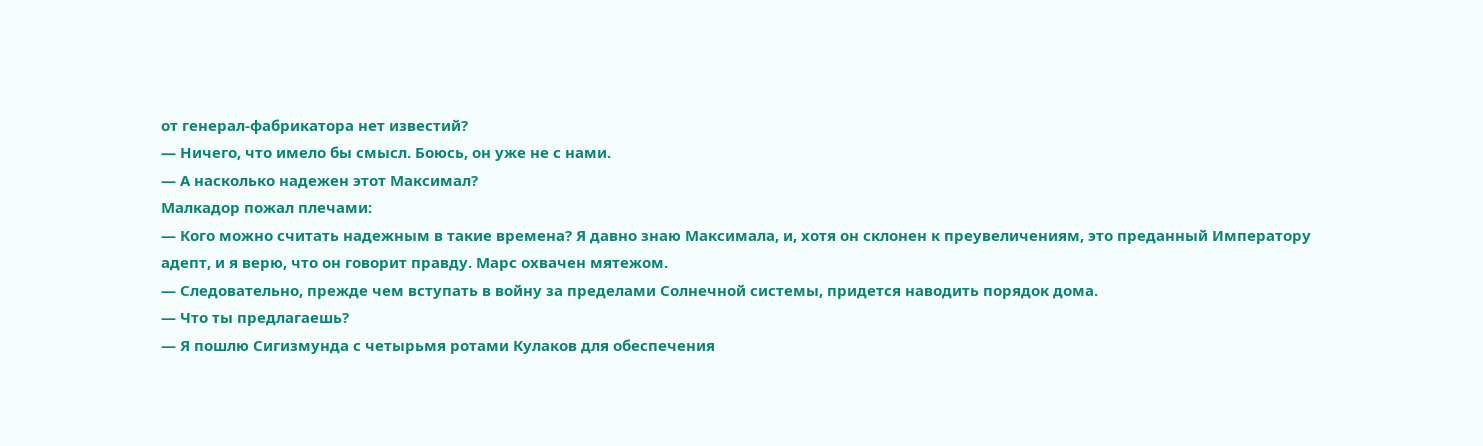от генерал-фабрикатора нет известий?
— Ничего, что имело бы смысл. Боюсь, он уже не с нами.
— А насколько надежен этот Максимал?
Малкадор пожал плечами:
— Кого можно считать надежным в такие времена? Я давно знаю Максимала, и, хотя он склонен к преувеличениям, это преданный Императору адепт, и я верю, что он говорит правду. Марс охвачен мятежом.
— Следовательно, прежде чем вступать в войну за пределами Солнечной системы, придется наводить порядок дома.
— Что ты предлагаешь?
— Я пошлю Сигизмунда с четырьмя ротами Кулаков для обеспечения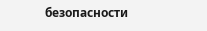безопасности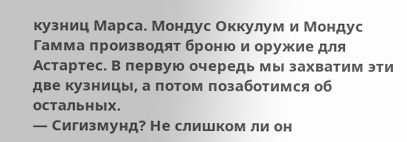кузниц Марса. Мондус Оккулум и Мондус Гамма производят броню и оружие для Астартес. В первую очередь мы захватим эти две кузницы, а потом позаботимся об остальных.
— Сигизмунд? Не слишком ли он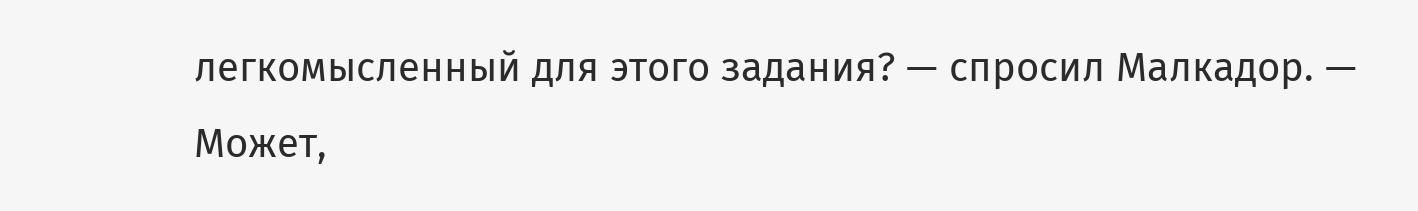легкомысленный для этого задания? — спросил Малкадор. — Может,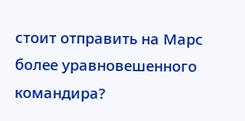стоит отправить на Марс более уравновешенного командира?